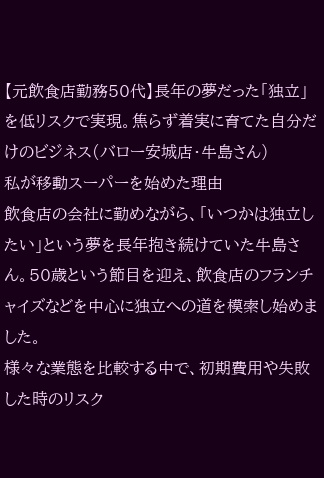【元飲食店勤務50代】長年の夢だった「独立」を低リスクで実現。焦らず着実に育てた自分だけのビジネス(バロー安城店・牛島さん)
私が移動スーパーを始めた理由
飲食店の会社に勤めながら、「いつかは独立したい」という夢を長年抱き続けていた牛島さん。50歳という節目を迎え、飲食店のフランチャイズなどを中心に独立への道を模索し始めました。
様々な業態を比較する中で、初期費用や失敗した時のリスク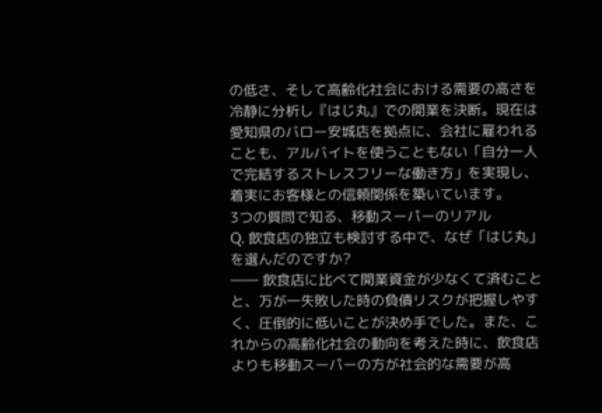の低さ、そして高齢化社会における需要の高さを冷静に分析し『はじ丸』での開業を決断。現在は愛知県のバロー安城店を拠点に、会社に雇われることも、アルバイトを使うこともない「自分一人で完結するストレスフリーな働き方」を実現し、着実にお客様との信頼関係を築いています。
3つの質問で知る、移動スーパーのリアル
Q. 飲食店の独立も検討する中で、なぜ「はじ丸」を選んだのですか?
―― 飲食店に比べて開業資金が少なくて済むことと、万が一失敗した時の負債リスクが把握しやすく、圧倒的に低いことが決め手でした。また、これからの高齢化社会の動向を考えた時に、飲食店よりも移動スーパーの方が社会的な需要が高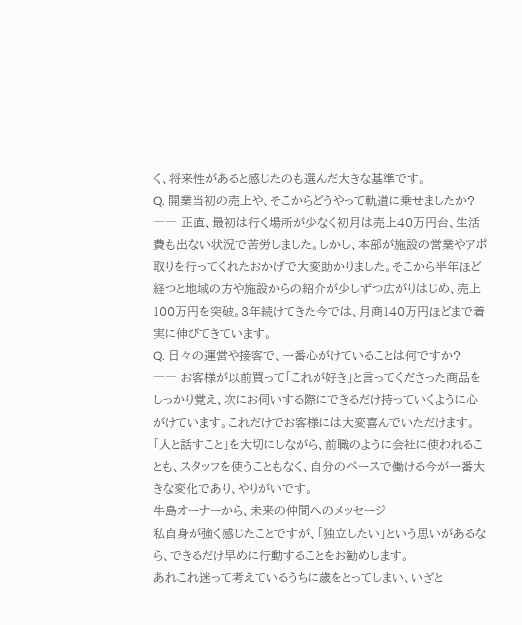く、将来性があると感じたのも選んだ大きな基準です。
Q. 開業当初の売上や、そこからどうやって軌道に乗せましたか?
―― 正直、最初は行く場所が少なく初月は売上40万円台、生活費も出ない状況で苦労しました。しかし、本部が施設の営業やアポ取りを行ってくれたおかげで大変助かりました。そこから半年ほど経つと地域の方や施設からの紹介が少しずつ広がりはじめ、売上100万円を突破。3年続けてきた今では、月商140万円ほどまで着実に伸びてきています。
Q. 日々の運営や接客で、一番心がけていることは何ですか?
―― お客様が以前買って「これが好き」と言ってくださった商品をしっかり覚え、次にお伺いする際にできるだけ持っていくように心がけています。これだけでお客様には大変喜んでいただけます。「人と話すこと」を大切にしながら、前職のように会社に使われることも、スタッフを使うこともなく、自分のペースで働ける今が一番大きな変化であり、やりがいです。
牛島オーナーから、未来の仲間へのメッセージ
私自身が強く感じたことですが、「独立したい」という思いがあるなら、できるだけ早めに行動することをお勧めします。
あれこれ迷って考えているうちに歳をとってしまい、いざと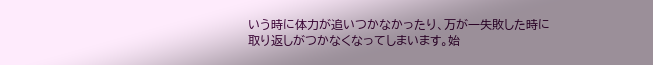いう時に体力が追いつかなかったり、万が一失敗した時に取り返しがつかなくなってしまいます。始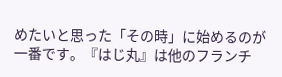めたいと思った「その時」に始めるのが一番です。『はじ丸』は他のフランチ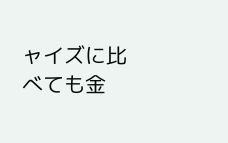ャイズに比べても金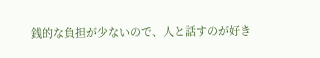銭的な負担が少ないので、人と話すのが好き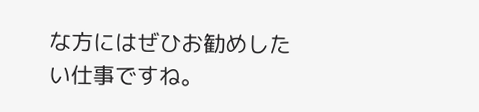な方にはぜひお勧めしたい仕事ですね。